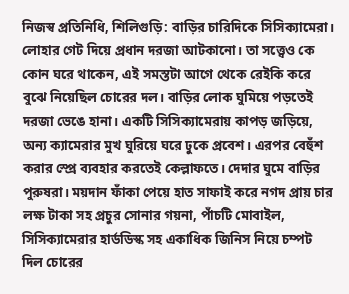নিজস্ব প্রতিনিধি, শিলিগুড়ি: বাড়ির চারিদিকে সিসিক্যামেরা। লোহার গেট দিয়ে প্রধান দরজা আটকানো। তা সত্ত্বেও কে কোন ঘরে থাকেন, এই সমস্তটা আগে থেকে রেইকি করে বুঝে নিয়েছিল চোরের দল। বাড়ির লোক ঘুমিয়ে পড়তেই দরজা ভেঙে হানা। একটি সিসিক্যামেরায় কাপড় জড়িয়ে, অন্য ক্যামেরার মুখ ঘুরিয়ে ঘরে ঢুকে প্রবেশ। এরপর বেহুঁশ করার স্প্রে ব্যবহার করতেই কেল্লাফতে। দেদার ঘুমে বাড়ির পুরুষরা। ময়দান ফাঁকা পেয়ে হাত সাফাই করে নগদ প্রায় চার লক্ষ টাকা সহ প্রচুর সোনার গয়না, পাঁচটি মোবাইল, সিসিক্যামেরার হার্ডডিস্ক সহ একাধিক জিনিস নিয়ে চম্পট দিল চোরের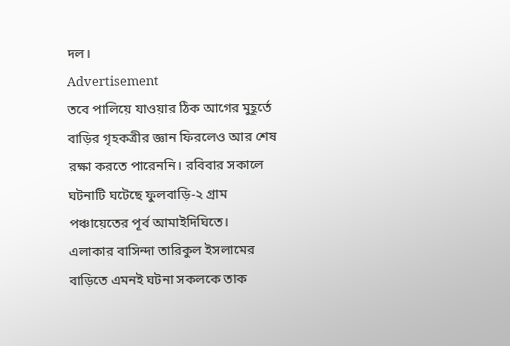দল।
Advertisement
তবে পালিয়ে যাওয়ার ঠিক আগের মুহূর্তে বাড়ির গৃহকত্রীর জ্ঞান ফিরলেও আর শেষ রক্ষা করতে পারেননি। রবিবার সকালে ঘটনাটি ঘটেছে ফুলবাড়ি-২ গ্রাম পঞ্চায়েতের পূর্ব আমাইদিঘিতে।
এলাকার বাসিন্দা তারিকুল ইসলামের বাড়িতে এমনই ঘটনা সকলকে তাক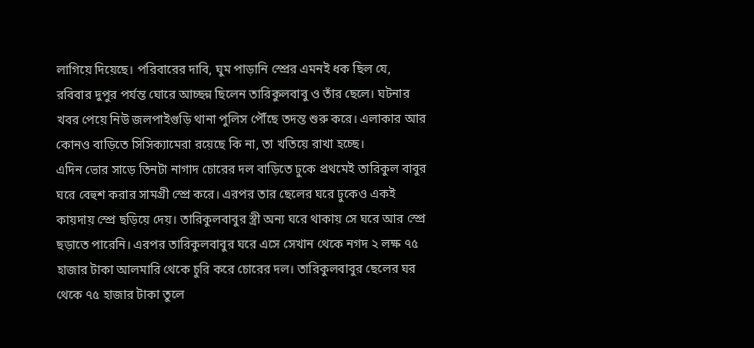লাগিয়ে দিয়েছে। পরিবারের দাবি, ঘুম পাড়ানি স্প্রের এমনই ধক ছিল যে, রবিবার দুপুর পর্যন্ত ঘোরে আচ্ছন্ন ছিলেন তারিকুলবাবু ও তাঁর ছেলে। ঘটনার খবর পেয়ে নিউ জলপাইগুড়ি থানা পুলিস পৌঁছে তদন্ত শুরু করে। এলাকার আর কোনও বাড়িতে সিসিক্যামেরা রয়েছে কি না, তা খতিয়ে রাখা হচ্ছে।
এদিন ভোর সাড়ে তিনটা নাগাদ চোরের দল বাড়িতে ঢুকে প্রথমেই তারিকুল বাবুর ঘরে বেহুশ করার সামগ্রী স্প্রে করে। এরপর তার ছেলের ঘরে ঢুকেও একই কায়দায় স্প্রে ছড়িয়ে দেয়। তারিকুলবাবুর স্ত্রী অন্য ঘরে থাকায় সে ঘরে আর স্প্রে ছড়াতে পারেনি। এরপর তারিকুলবাবুর ঘরে এসে সেখান থেকে নগদ ২ লক্ষ ৭৫ হাজার টাকা আলমারি থেকে চুরি করে চোরের দল। তারিকুলবাবুর ছেলের ঘর থেকে ৭৫ হাজার টাকা তুলে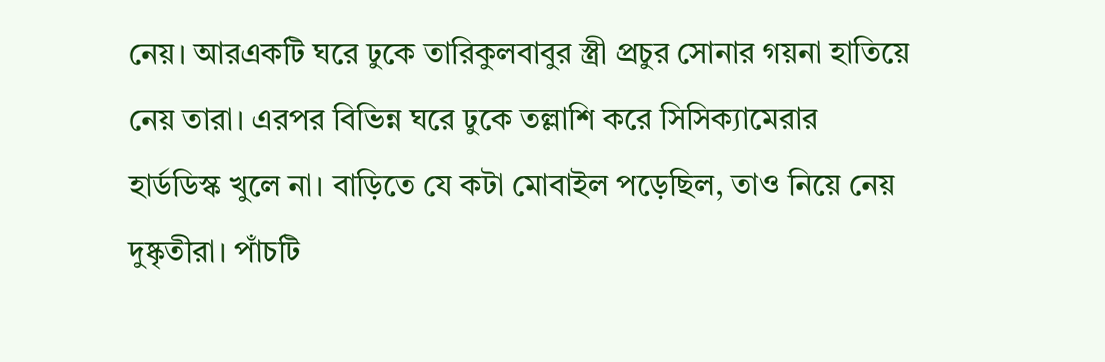নেয়। আরএকটি ঘরে ঢুকে তারিকুলবাবুর স্ত্রী প্রচুর সোনার গয়না হাতিয়ে নেয় তারা। এরপর বিভিন্ন ঘরে ঢুকে তল্লাশি করে সিসিক্যামেরার হার্ডডিস্ক খুলে না। বাড়িতে যে কটা মোবাইল পড়েছিল, তাও নিয়ে নেয় দুষ্কৃতীরা। পাঁচটি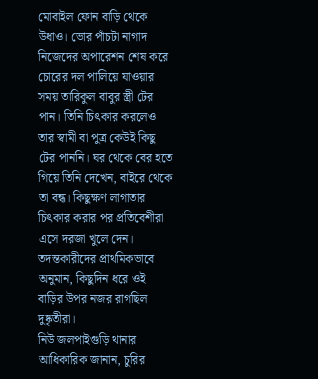মোবাইল ফোন বাড়ি থেকে উধাও। ভোর পাঁচটা নাগাদ নিজেদের অপারেশন শেষ করে চোরের দল পালিয়ে যাওয়ার সময় তারিকুল বাবুর স্ত্রী টের পান। তিনি চিৎকার করলেও তার স্বামী বা পুত্র কেউই কিছু টের পাননি। ঘর থেকে বের হতে গিয়ে তিনি দেখেন, বাইরে থেকে তা বন্ধ। কিছুক্ষণ লাগাতার চিৎকার করার পর প্রতিবেশীরা এসে দরজা খুলে দেন। তদন্তকারীদের প্রাথমিকভাবে অনুমান, কিছুদিন ধরে ওই বাড়ির উপর নজর রাগছিল দুষ্কৃতীরা।
নিউ জলপাইগুড়ি থানার আধিকারিক জানান, চুরির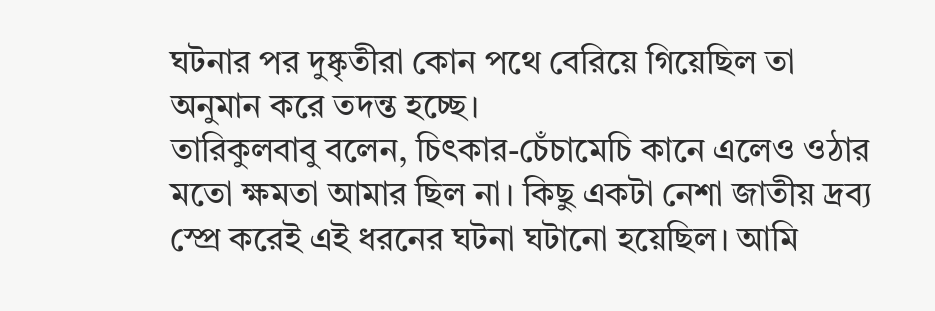ঘটনার পর দুষ্কৃতীরা কোন পথে বেরিয়ে গিয়েছিল তা অনুমান করে তদন্ত হচ্ছে।
তারিকুলবাবু বলেন, চিৎকার-চেঁচামেচি কানে এলেও ওঠার মতো ক্ষমতা আমার ছিল না। কিছু একটা নেশা জাতীয় দ্রব্য স্প্রে করেই এই ধরনের ঘটনা ঘটানো হয়েছিল। আমি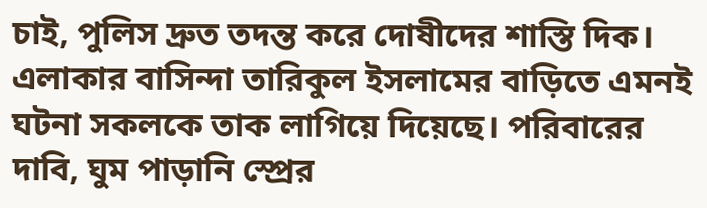চাই, পুলিস দ্রুত তদন্ত করে দোষীদের শাস্তি দিক।
এলাকার বাসিন্দা তারিকুল ইসলামের বাড়িতে এমনই ঘটনা সকলকে তাক লাগিয়ে দিয়েছে। পরিবারের দাবি, ঘুম পাড়ানি স্প্রের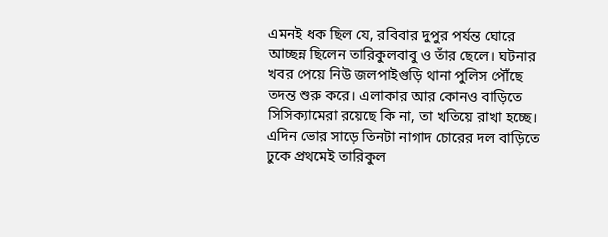এমনই ধক ছিল যে, রবিবার দুপুর পর্যন্ত ঘোরে আচ্ছন্ন ছিলেন তারিকুলবাবু ও তাঁর ছেলে। ঘটনার খবর পেয়ে নিউ জলপাইগুড়ি থানা পুলিস পৌঁছে তদন্ত শুরু করে। এলাকার আর কোনও বাড়িতে সিসিক্যামেরা রয়েছে কি না, তা খতিয়ে রাখা হচ্ছে।
এদিন ভোর সাড়ে তিনটা নাগাদ চোরের দল বাড়িতে ঢুকে প্রথমেই তারিকুল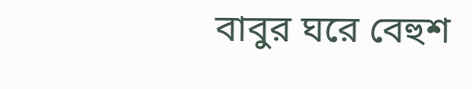বাবুর ঘরে বেহুশ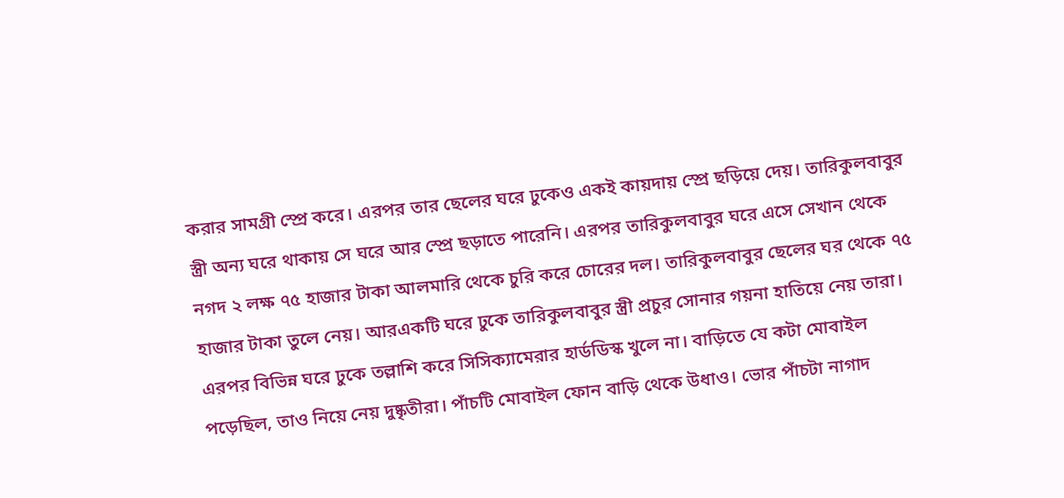করার সামগ্রী স্প্রে করে। এরপর তার ছেলের ঘরে ঢুকেও একই কায়দায় স্প্রে ছড়িয়ে দেয়। তারিকুলবাবুর স্ত্রী অন্য ঘরে থাকায় সে ঘরে আর স্প্রে ছড়াতে পারেনি। এরপর তারিকুলবাবুর ঘরে এসে সেখান থেকে নগদ ২ লক্ষ ৭৫ হাজার টাকা আলমারি থেকে চুরি করে চোরের দল। তারিকুলবাবুর ছেলের ঘর থেকে ৭৫ হাজার টাকা তুলে নেয়। আরএকটি ঘরে ঢুকে তারিকুলবাবুর স্ত্রী প্রচুর সোনার গয়না হাতিয়ে নেয় তারা। এরপর বিভিন্ন ঘরে ঢুকে তল্লাশি করে সিসিক্যামেরার হার্ডডিস্ক খুলে না। বাড়িতে যে কটা মোবাইল পড়েছিল, তাও নিয়ে নেয় দুষ্কৃতীরা। পাঁচটি মোবাইল ফোন বাড়ি থেকে উধাও। ভোর পাঁচটা নাগাদ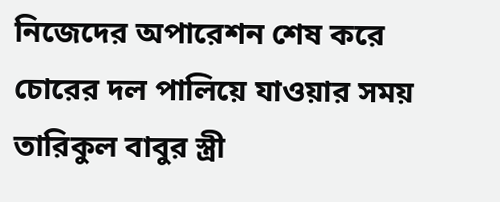নিজেদের অপারেশন শেষ করে চোরের দল পালিয়ে যাওয়ার সময় তারিকুল বাবুর স্ত্রী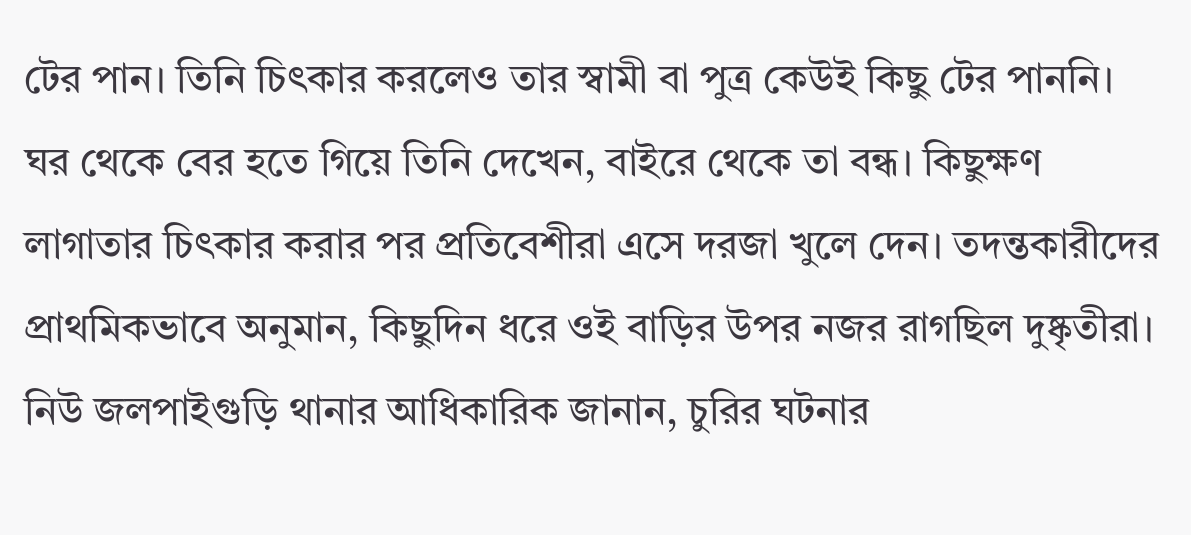টের পান। তিনি চিৎকার করলেও তার স্বামী বা পুত্র কেউই কিছু টের পাননি। ঘর থেকে বের হতে গিয়ে তিনি দেখেন, বাইরে থেকে তা বন্ধ। কিছুক্ষণ লাগাতার চিৎকার করার পর প্রতিবেশীরা এসে দরজা খুলে দেন। তদন্তকারীদের প্রাথমিকভাবে অনুমান, কিছুদিন ধরে ওই বাড়ির উপর নজর রাগছিল দুষ্কৃতীরা।
নিউ জলপাইগুড়ি থানার আধিকারিক জানান, চুরির ঘটনার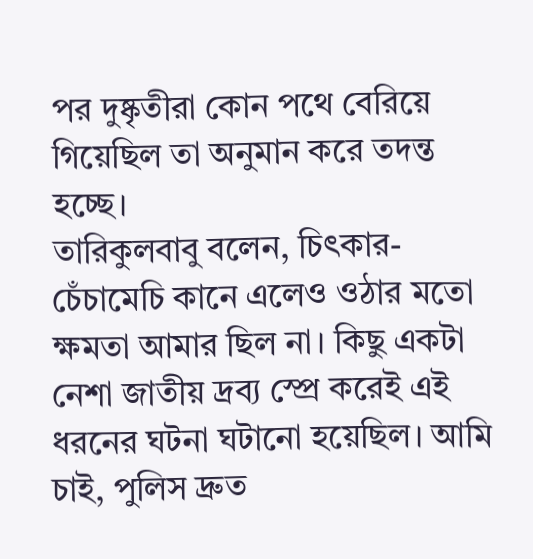পর দুষ্কৃতীরা কোন পথে বেরিয়ে গিয়েছিল তা অনুমান করে তদন্ত হচ্ছে।
তারিকুলবাবু বলেন, চিৎকার-চেঁচামেচি কানে এলেও ওঠার মতো ক্ষমতা আমার ছিল না। কিছু একটা নেশা জাতীয় দ্রব্য স্প্রে করেই এই ধরনের ঘটনা ঘটানো হয়েছিল। আমি চাই, পুলিস দ্রুত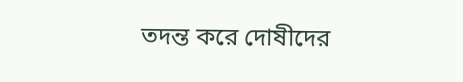তদন্ত করে দোষীদের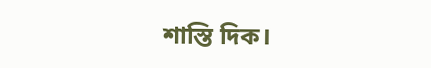শাস্তি দিক।